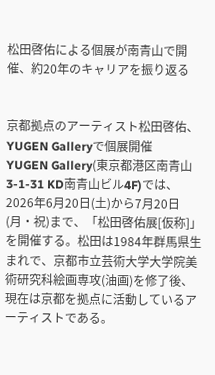松田啓佑による個展が南青山で開催、約20年のキャリアを振り返る


京都拠点のアーティスト松田啓佑、YUGEN Galleryで個展開催
YUGEN Gallery(東京都港区南青山3-1-31 KD南青山ビル4F)では、2026年6月20日(土)から7月20日(月・祝)まで、「松田啓佑展[仮称]」を開催する。松田は1984年群馬県生まれで、京都市立芸術大学大学院美術研究科絵画専攻(油画)を修了後、現在は京都を拠点に活動しているアーティストである。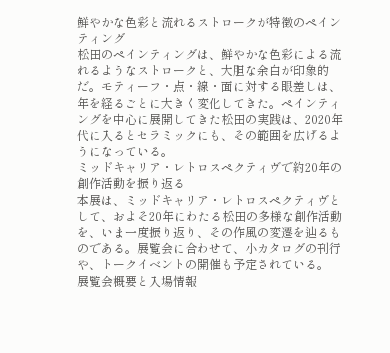鮮やかな色彩と流れるストロークが特徴のペインティング
松田のペインティングは、鮮やかな色彩による流れるようなストロークと、大胆な余白が印象的だ。モティーフ・点・線・面に対する眼差しは、年を経るごとに大きく変化してきた。ペインティングを中心に展開してきた松田の実践は、2020年代に入るとセラミックにも、その範囲を広げるようになっている。
ミッドキャリア・レトロスペクティヴで約20年の創作活動を振り返る
本展は、ミッドキャリア・レトロスペクティヴとして、およそ20年にわたる松田の多様な創作活動を、いま一度振り返り、その作風の変遷を辿るものである。展覧会に合わせて、小カタログの刊行や、トークイベントの開催も予定されている。
展覧会概要と入場情報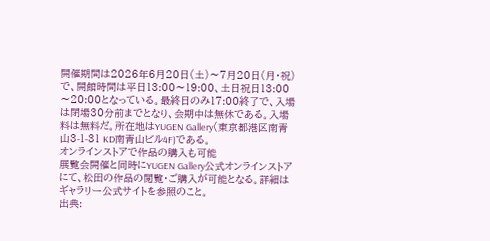開催期間は2026年6月20日(土)〜7月20日(月・祝)で、開館時間は平日13:00〜19:00、土日祝日13:00〜20:00となっている。最終日のみ17:00終了で、入場は閉場30分前までとなり、会期中は無休である。入場料は無料だ。所在地はYUGEN Gallery(東京都港区南青山3-1-31 KD南青山ビル4F)である。
オンラインストアで作品の購入も可能
展覧会開催と同時にYUGEN Gallery公式オンラインストアにて、松田の作品の閲覧・ご購入が可能となる。詳細はギャラリー公式サイトを参照のこと。
出典: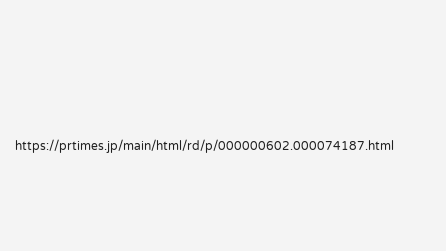https://prtimes.jp/main/html/rd/p/000000602.000074187.html